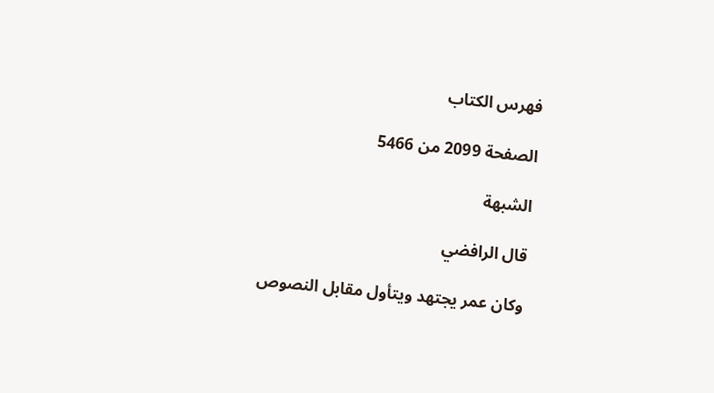فهرس الكتاب

الصفحة 2099 من 5466

الشبهة

قال الرافضي

وكان عمر يجتهد ويتأول مقابل النصوص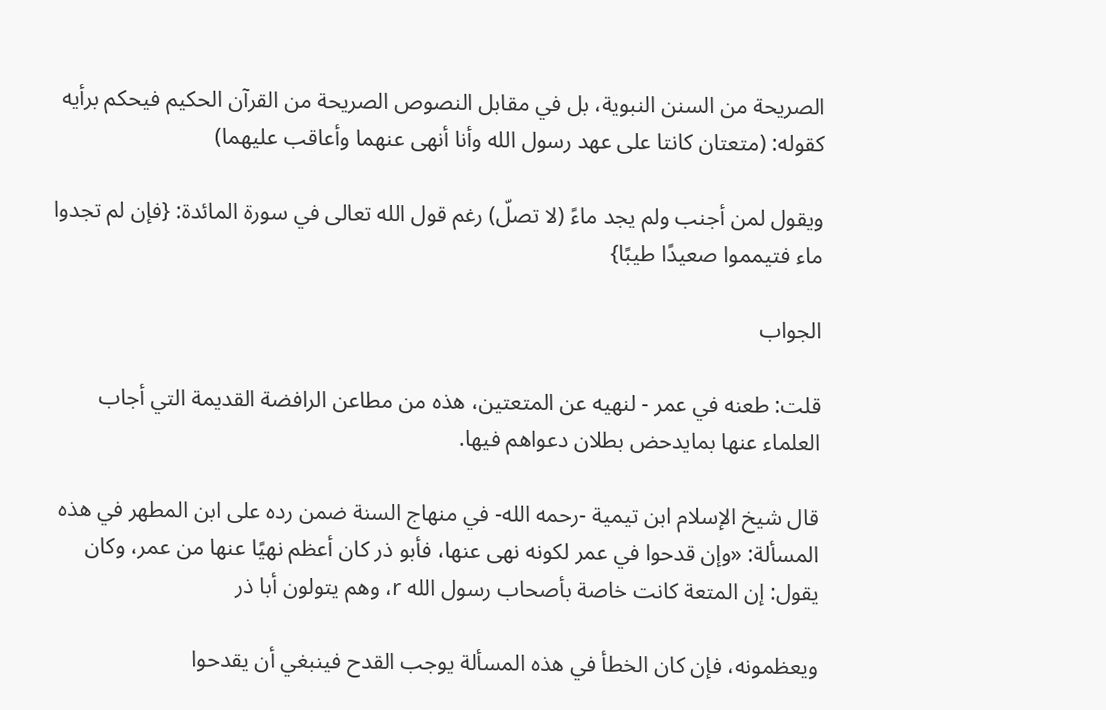الصريحة من السنن النبوية، بل في مقابل النصوص الصريحة من القرآن الحكيم فيحكم برأيه كقوله: (متعتان كانتا على عهد رسول الله وأنا أنهى عنهما وأعاقب عليهما)

ويقول لمن أجنب ولم يجد ماءً (لا تصلّ) رغم قول الله تعالى في سورة المائدة: {فإن لم تجدوا ماء فتيمموا صعيدًا طيبًا}

الجواب

قلت: طعنه في عمر - لنهيه عن المتعتين، هذه من مطاعن الرافضة القديمة التي أجاب العلماء عنها بمايدحض بطلان دعواهم فيها.

قال شيخ الإسلام ابن تيمية -رحمه الله- في منهاج السنة ضمن رده على ابن المطهر في هذه المسألة: «وإن قدحوا في عمر لكونه نهى عنها، فأبو ذر كان أعظم نهيًا عنها من عمر، وكان يقول: إن المتعة كانت خاصة بأصحاب رسول الله r، وهم يتولون أبا ذر

ويعظمونه، فإن كان الخطأ في هذه المسألة يوجب القدح فينبغي أن يقدحوا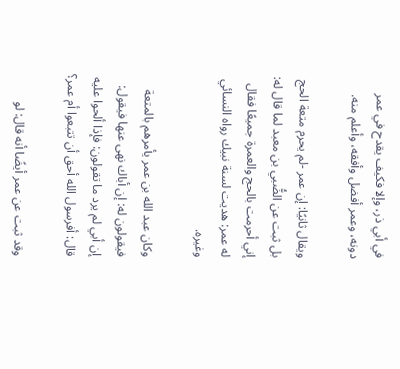في أبي ذر، وإلا فكيف يقدح في عمر دونه، وعمر أفضل وأفقه، وأعلم منه.

ويقال ثانيًا: إن عمر -لم يحرم متعة الحج بل ثبت عن الضُّبي بن معبد لما قال له: إني أحرمت بالحج والعمرة جميعًا فقال له عمر: هديت لسنة نبيك رواه النسائي وغيره.

وكان عبد الله بن عمر يأمرهم بالمتعة فيقولون له: إن أباك نهى عنها فيقول: إن أبي لم يرد ما تقولون: فإذا ألحوا عليه قال: أفرسول الله أحق أن تتبعوا أم عمر؟

وقد ثبت عن عمر أيضًا أنه قال: لو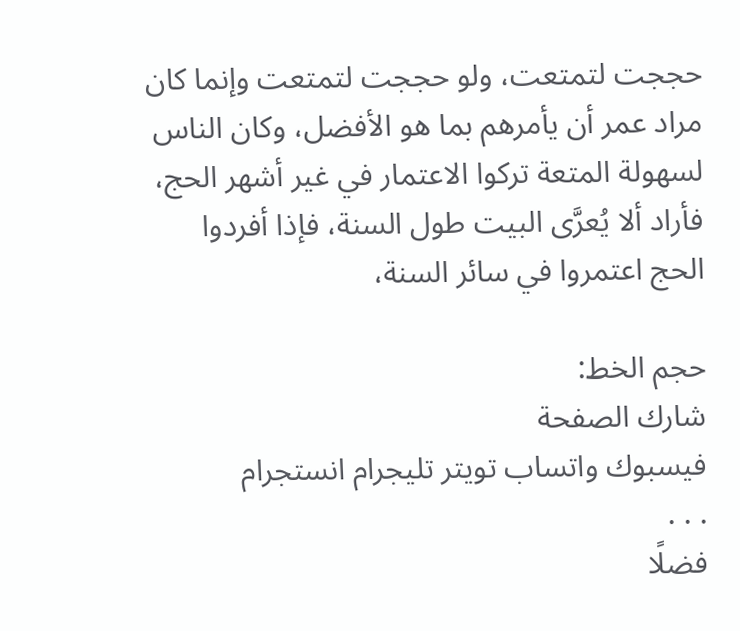حججت لتمتعت، ولو حججت لتمتعت وإنما كان مراد عمر أن يأمرهم بما هو الأفضل، وكان الناس لسهولة المتعة تركوا الاعتمار في غير أشهر الحج، فأراد ألا يُعرَّى البيت طول السنة، فإذا أفردوا الحج اعتمروا في سائر السنة،

حجم الخط:
شارك الصفحة
فيسبوك واتساب تويتر تليجرام انستجرام
. . .
فضلًا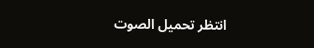انتظر تحميل الصوت